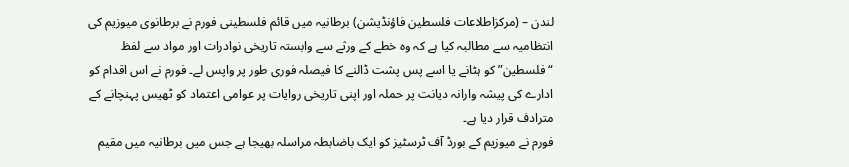لندن – (مرکزاطلاعات فلسطین فاؤنڈیشن) برطانیہ میں قائم فلسطینی فورم نے برطانوی میوزیم کی انتظامیہ سے مطالبہ کیا ہے کہ وہ خطے کے ورثے سے وابستہ تاریخی نوادرات اور مواد سے لفظ “فلسطین” کو ہٹانے یا اسے پس پشت ڈالنے کا فیصلہ فوری طور پر واپس لے۔ فورم نے اس اقدام کو ادارے کی پیشہ وارانہ دیانت پر حملہ اور اپنی تاریخی روایات پر عوامی اعتماد کو ٹھیس پہنچانے کے مترادف قرار دیا ہے۔
فورم نے میوزیم کے بورڈ آف ٹرسٹیز کو ایک باضابطہ مراسلہ بھیجا ہے جس میں برطانیہ میں مقیم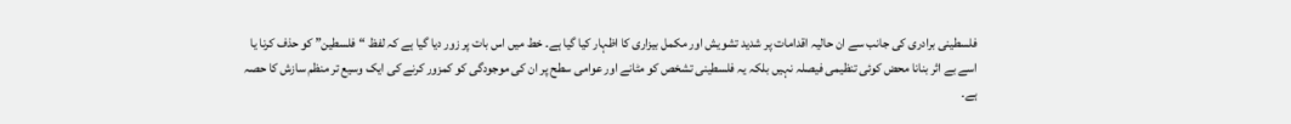فلسطینی برادری کی جانب سے ان حالیہ اقدامات پر شدید تشویش اور مکمل بیزاری کا اظہار کیا گیا ہے۔ خط میں اس بات پر زور دیا گیا ہے کہ لفظ “فلسطین” کو حذف کرنا یا اسے بے اثر بنانا محض کوئی تنظیمی فیصلہ نہیں بلکہ یہ فلسطینی تشخص کو مٹانے اور عوامی سطح پر ان کی موجودگی کو کمزور کرنے کی ایک وسیع تر منظم سازش کا حصہ ہے۔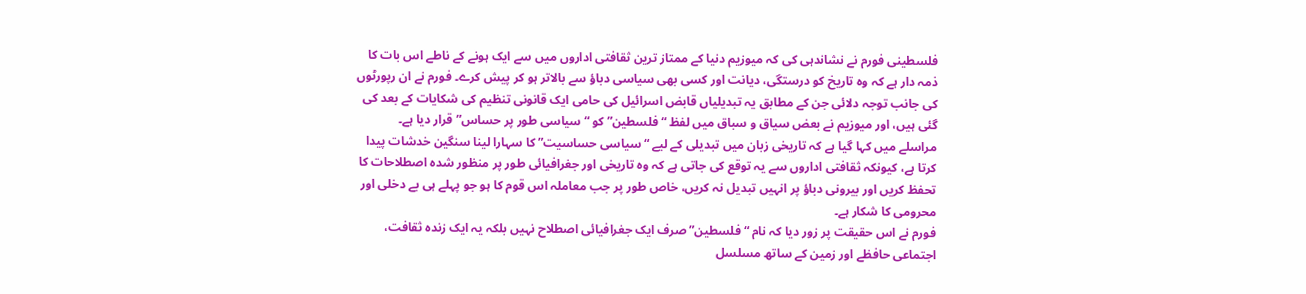فلسطینی فورم نے نشاندہی کی کہ میوزیم دنیا کے ممتاز ترین ثقافتی اداروں میں سے ایک ہونے کے ناطے اس بات کا ذمہ دار ہے کہ وہ تاریخ کو درستگی، دیانت اور کسی بھی سیاسی دباؤ سے بالاتر ہو کر پیش کرے۔ فورم نے ان رپورٹوں کی جانب توجہ دلائی جن کے مطابق یہ تبدیلیاں قابض اسرائیل کی حامی ایک قانونی تنظیم کی شکایات کے بعد کی گئی ہیں، اور میوزیم نے بعض سیاق و سباق میں لفظ “فلسطین” کو “سیاسی طور پر حساس” قرار دیا ہے۔
مراسلے میں کہا گیا ہے کہ تاریخی زبان میں تبدیلی کے لیے “سیاسی حساسیت” کا سہارا لینا سنگین خدشات پیدا کرتا ہے، کیونکہ ثقافتی اداروں سے یہ توقع کی جاتی ہے کہ وہ تاریخی اور جغرافیائی طور پر منظور شدہ اصطلاحات کا تحفظ کریں اور بیرونی دباؤ پر انہیں تبدیل نہ کریں، خاص طور پر جب معاملہ اس قوم کا ہو جو پہلے ہی بے دخلی اور محرومی کا شکار ہے۔
فورم نے اس حقیقت پر زور دیا کہ نام “فلسطین” صرف ایک جغرافیائی اصطلاح نہیں بلکہ یہ ایک زندہ ثقافت، اجتماعی حافظے اور زمین کے ساتھ مسلسل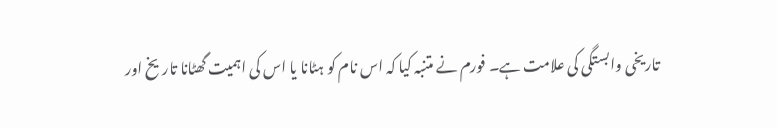تاریخی وابستگی کی علامت ہے۔ فورم نے متنبہ کیا کہ اس نام کو ہٹانا یا اس کی اہمیت گھٹانا تاریخ اور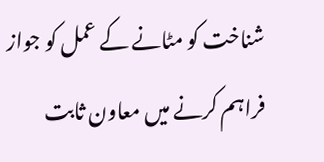شناخت کو مٹانے کے عمل کو جواز فراہم کرنے میں معاون ثابت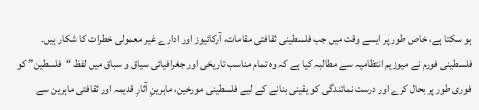ہو سکتا ہے، خاص طور پر ایسے وقت میں جب فلسطینی ثقافتی مقامات، آرکائیوز اور ادارے غیر معمولی خطرات کا شکار ہیں۔
فلسطینی فورم نے میوزیم انتظامیہ سے مطالبہ کیا ہے کہ وہ تمام مناسب تاریخی اور جغرافیائی سیاق و سباق میں لفظ “فلسطین” کو فوری طور پر بحال کرے اور درست نمائندگی کو یقینی بنانے کے لیے فلسطینی مورخین، ماہرینِ آثارِ قدیمہ اور ثقافتی ماہرین سے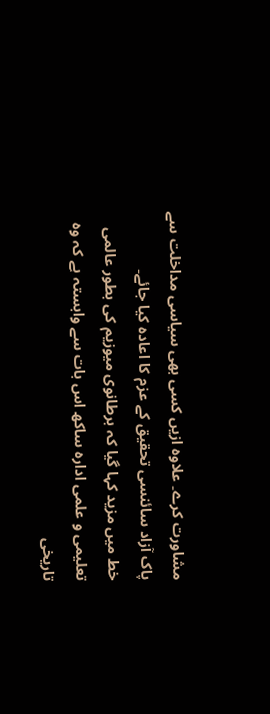مشاورت کرے۔ علاوہ ازیں کسی بھی سیاسی مداخلت سے پاک آزاد سائنسی تحقیق کے عزم کا اعادہ کیا جائے۔
خط میں مزید کہا گیا کہ برطانوی میوزیم کی بطور عالمی تعلیمی و علمی ادارہ ساکھ اس بات سے وابستہ ہے کہ وہ تاریخی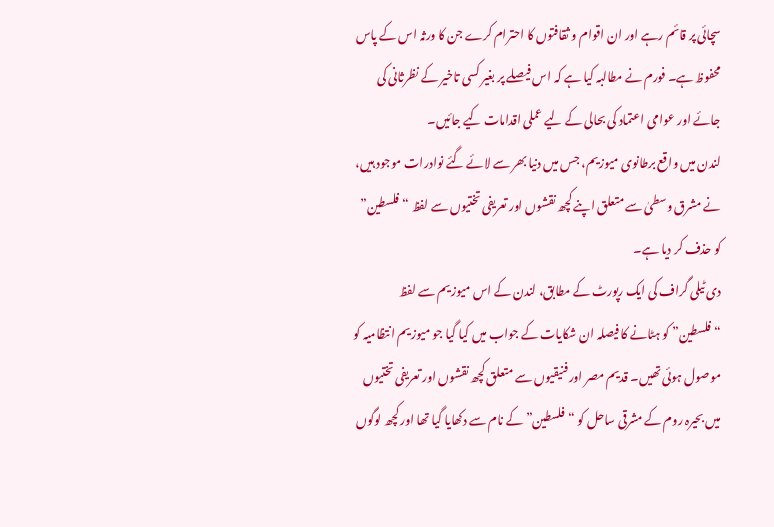سچائی پر قائم رہے اور ان اقوام و ثقافتوں کا احترام کرے جن کا ورثہ اس کے پاس محفوظ ہے۔ فورم نے مطالبہ کیا ہے کہ اس فیصلے پر بغیر کسی تاخیر کے نظرثانی کی جائے اور عوامی اعتماد کی بحالی کے لیے عملی اقدامات کیے جائیں۔
لندن میں واقع برطانوی میوزیم، جس میں دنیا بھر سے لائے گئے نوادرات موجود ہیں، نے مشرق وسطیٰ سے متعلق اپنے کچھ نقشوں اور تعریفی تختیوں سے لفظ “فلسطین” کو حذف کر دیا ہے۔
دی ٹیلی گراف کی ایک رپورٹ کے مطابق، لندن کے اس میوزیم سے لفظ “فلسطین” کو ہٹانے کا فیصلہ ان شکایات کے جواب میں کیا گیا جو میوزیم انتظامیہ کو موصول ہوئی تھیں۔ قدیم مصر اور فنیقیوں سے متعلق کچھ نقشوں اور تعریفی تختیوں میں بحیرہ روم کے مشرقی ساحل کو “فلسطین” کے نام سے دکھایا گیا تھا اور کچھ لوگوں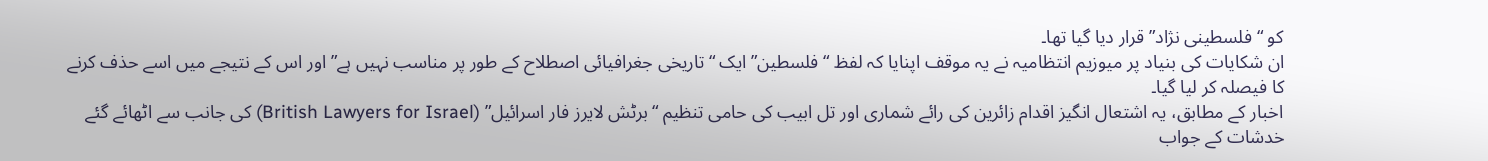کو “فلسطینی نژاد” قرار دیا گیا تھا۔
ان شکایات کی بنیاد پر میوزیم انتظامیہ نے یہ موقف اپنایا کہ لفظ “فلسطین” ایک “تاریخی جغرافیائی اصطلاح کے طور پر مناسب نہیں ہے” اور اس کے نتیجے میں اسے حذف کرنے کا فیصلہ کر لیا گیا۔
اخبار کے مطابق، یہ اشتعال انگیز اقدام زائرین کی رائے شماری اور تل ابیب کی حامی تنظیم “برٹش لایرز فار اسرائیل” (British Lawyers for Israel) کی جانب سے اٹھائے گئے خدشات کے جواب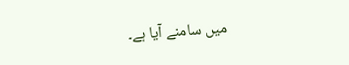میں سامنے آیا ہے۔